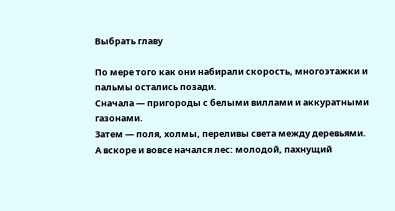Выбрать главу

По мере того как они набирали скорость, многоэтажки и пальмы остались позади.
Сначала — пригороды с белыми виллами и аккуратными газонами.
Затем — поля, холмы, переливы света между деревьями.
А вскоре и вовсе начался лес: молодой, пахнущий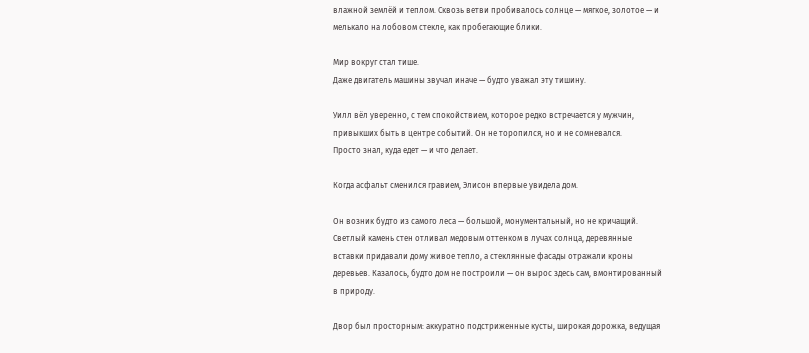влажной землёй и теплом. Сквозь ветви пробивалось солнце — мягкое, золотое — и мелькало на лобовом стекле, как пробегающие блики.

Мир вокруг стал тише.
Даже двигатель машины звучал иначе — будто уважал эту тишину.

Уилл вёл уверенно, с тем спокойствием, которое редко встречается у мужчин, привыкших быть в центре событий. Он не торопился, но и не сомневался.
Просто знал, куда едет — и что делает.

Когда асфальт сменился гравием, Элисон впервые увидела дом.

Он возник будто из самого леса — большой, монументальный, но не кричащий. Светлый камень стен отливал медовым оттенком в лучах солнца, деревянные вставки придавали дому живое тепло, а стеклянные фасады отражали кроны деревьев. Казалось, будто дом не построили — он вырос здесь сам, вмонтированный в природу.

Двор был просторным: аккуратно подстриженные кусты, широкая дорожка, ведущая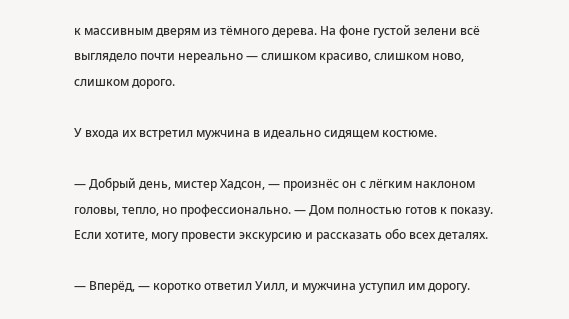к массивным дверям из тёмного дерева. На фоне густой зелени всё выглядело почти нереально — слишком красиво, слишком ново, слишком дорого.

У входа их встретил мужчина в идеально сидящем костюме.

— Добрый день, мистер Хадсон, — произнёс он с лёгким наклоном головы, тепло, но профессионально. — Дом полностью готов к показу. Если хотите, могу провести экскурсию и рассказать обо всех деталях.

— Вперёд, — коротко ответил Уилл, и мужчина уступил им дорогу.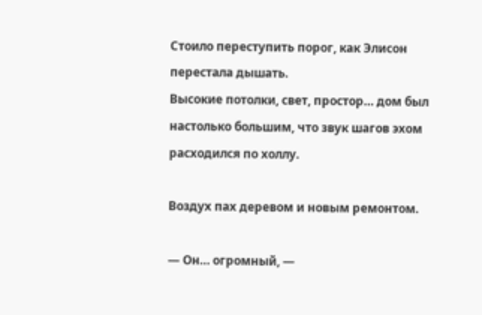Стоило переступить порог, как Элисон перестала дышать.
Высокие потолки, свет, простор… дом был настолько большим, что звук шагов эхом расходился по холлу.

Воздух пах деревом и новым ремонтом.

— Он… огромный, —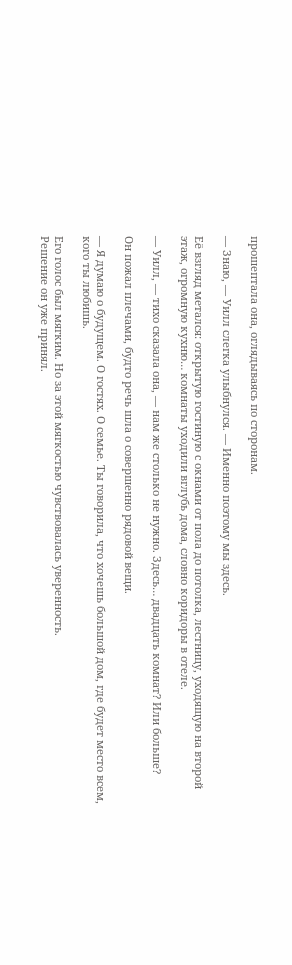прошептала она, оглядываясь по сторонам.

— Знаю, — Уилл слегка улыбнулся. — Именно поэтому мы здесь.

Её взгляд метался: открытую гостиную с окнами от пола до потолка, лестницу, уходящую на второй этаж, огромную кухню… комнаты уходили вглубь дома, словно коридоры в отеле.

— Уилл, — тихо сказала она, — нам же столько не нужно. Здесь… двадцать комнат? Или больше?

Он пожал плечами, будто речь шла о совершенно рядовой вещи.

— Я думаю о будущем. О гостях. О семье. Ты говорила, что хочешь большой дом, где будет место всем, кого ты любишь.

Его голос был мягким. Но за этой мягкостью чувствовалась уверенность.
Решение он уже принял.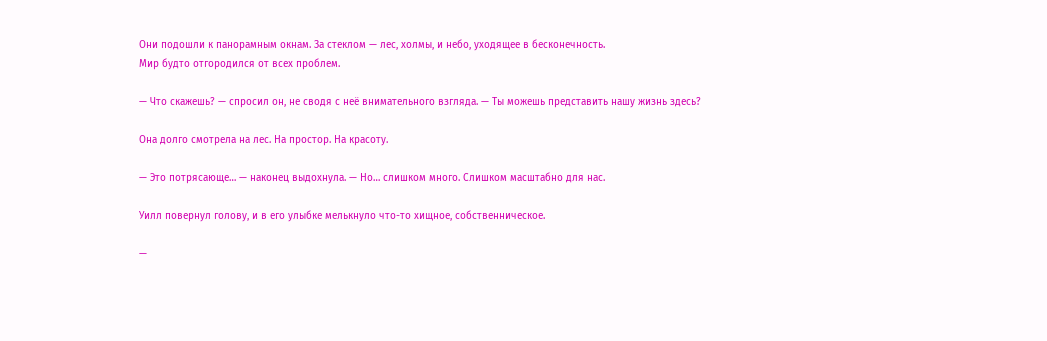Они подошли к панорамным окнам. За стеклом — лес, холмы, и небо, уходящее в бесконечность.
Мир будто отгородился от всех проблем.

— Что скажешь? — спросил он, не сводя с неё внимательного взгляда. — Ты можешь представить нашу жизнь здесь?

Она долго смотрела на лес. На простор. На красоту.

— Это потрясающе… — наконец выдохнула. — Но… слишком много. Слишком масштабно для нас.

Уилл повернул голову, и в его улыбке мелькнуло что-то хищное, собственническое.

—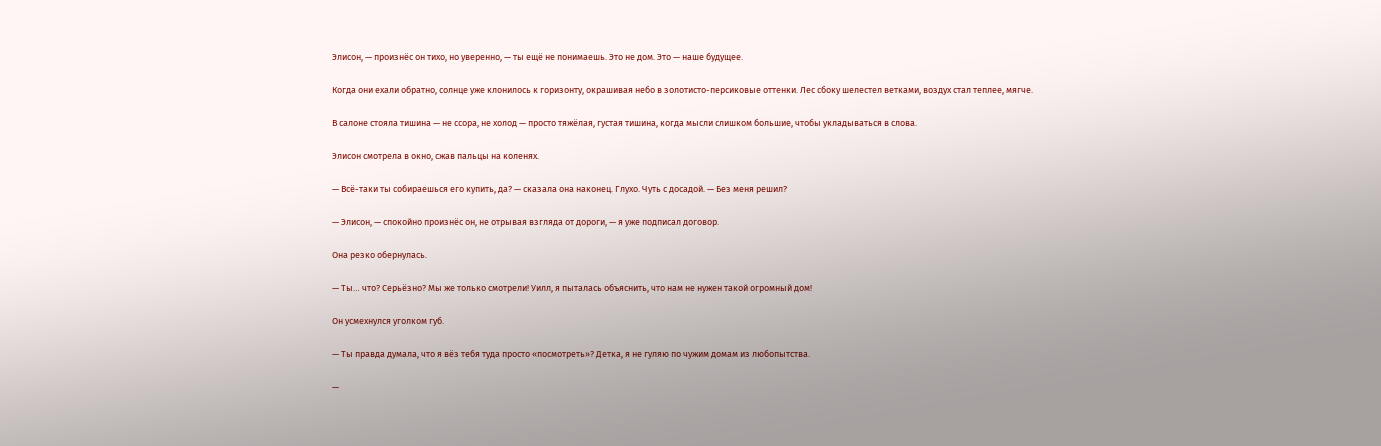Элисон, — произнёс он тихо, но уверенно, — ты ещё не понимаешь. Это не дом. Это — наше будущее.

Когда они ехали обратно, солнце уже клонилось к горизонту, окрашивая небо в золотисто-персиковые оттенки. Лес сбоку шелестел ветками, воздух стал теплее, мягче.

В салоне стояла тишина — не ссора, не холод — просто тяжёлая, густая тишина, когда мысли слишком большие, чтобы укладываться в слова.

Элисон смотрела в окно, сжав пальцы на коленях.

— Всё-таки ты собираешься его купить, да? — сказала она наконец. Глухо. Чуть с досадой. — Без меня решил?

— Элисон, — спокойно произнёс он, не отрывая взгляда от дороги, — я уже подписал договор.

Она резко обернулась.

— Ты… что? Серьёзно? Мы же только смотрели! Уилл, я пыталась объяснить, что нам не нужен такой огромный дом!

Он усмехнулся уголком губ.

— Ты правда думала, что я вёз тебя туда просто «посмотреть»? Детка, я не гуляю по чужим домам из любопытства.

—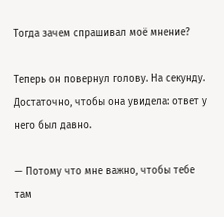Тогда зачем спрашивал моё мнение?

Теперь он повернул голову. На секунду. Достаточно, чтобы она увидела: ответ у него был давно.

— Потому что мне важно, чтобы тебе там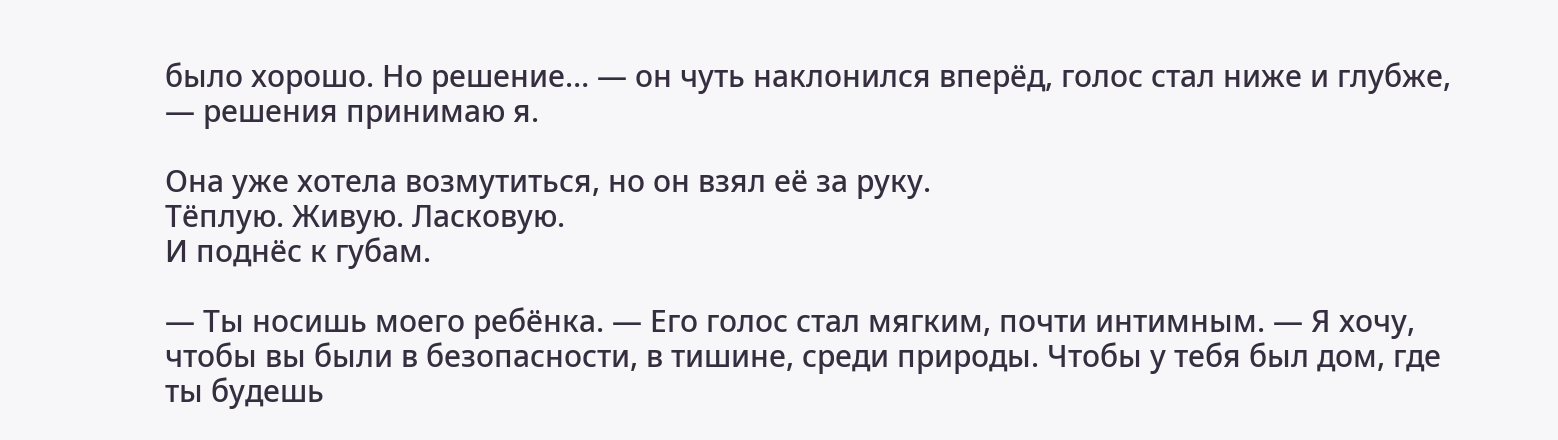было хорошо. Но решение… — он чуть наклонился вперёд, голос стал ниже и глубже, — решения принимаю я.

Она уже хотела возмутиться, но он взял её за руку.
Тёплую. Живую. Ласковую.
И поднёс к губам.

— Ты носишь моего ребёнка. — Его голос стал мягким, почти интимным. — Я хочу, чтобы вы были в безопасности, в тишине, среди природы. Чтобы у тебя был дом, где ты будешь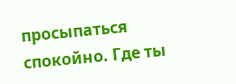просыпаться спокойно. Где ты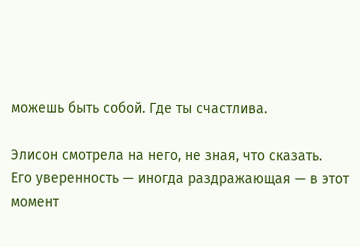можешь быть собой. Где ты счастлива.

Элисон смотрела на него, не зная, что сказать.
Его уверенность — иногда раздражающая — в этот момент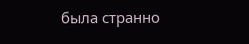была странно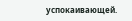успокаивающей.